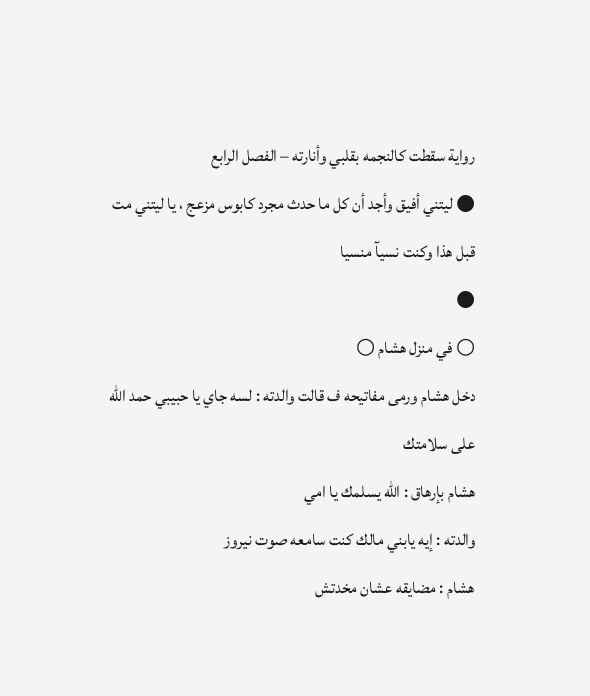رواية سقطت كالنجمه بقلبي وأنارته – الفصل الرابع
● ليتني أفيق وأجد أن كل ما حدث مجرد كابوس مزعج ، يا ليتني مت قبل هذا وكنت نسيآ منسيا
●
○ في منزل هشام ○
دخل هشام ورمى مفاتيحه ف قالت والدته : لسه جاي يا حبيبي حمد الله على سلامتك
هشام بإرهاق : الله يسلمك يا امي
والدته : إيه يابني مالك كنت سامعه صوت نيروز
هشام : مضايقه عشان مخدتش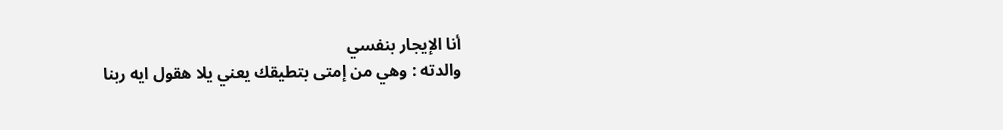أنا الإيجار بنفسي
والدته : وهي من إمتى بتطيقك يعني يلا هقول ايه ربنا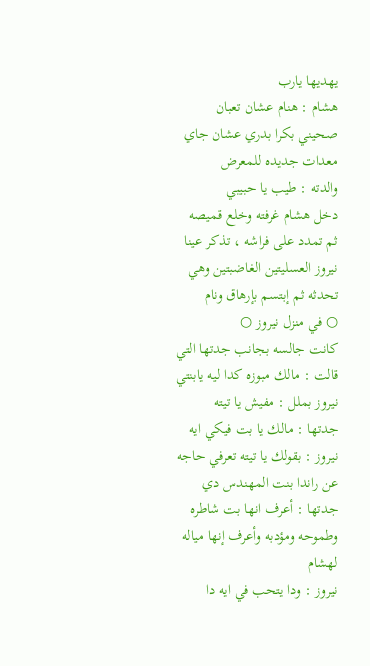يهديها يارب
هشام : هنام عشان تعبان صحيني بكرا بدري عشان جاي معدات جديده للمعرض
والدته : طيب يا حبيبي
دخل هشام غرفته وخلع قميصه ثم تمدد على فراشه ، تذكر عينا نيروز العسليتين الغاضبتين وهي تحدثه ثم إبتسم بإرهاق ونام
○ في منزل نيروز ○
كانت جالسه بجانب جدتها التي قالت : مالك مبوزه كدا ليه يابنتي
نيروز بملل : مفيش يا تيته
جدتها : مالك يا بت فيكي ايه
نيروز : بقولك يا تيته تعرفي حاجه عن راندا بنت المهندس دي
جدتها : أعرف انها بت شاطره وطموحه ومؤدبه وأعرف إنها مياله لهشام
نيروز : ودا يتحب في ايه دا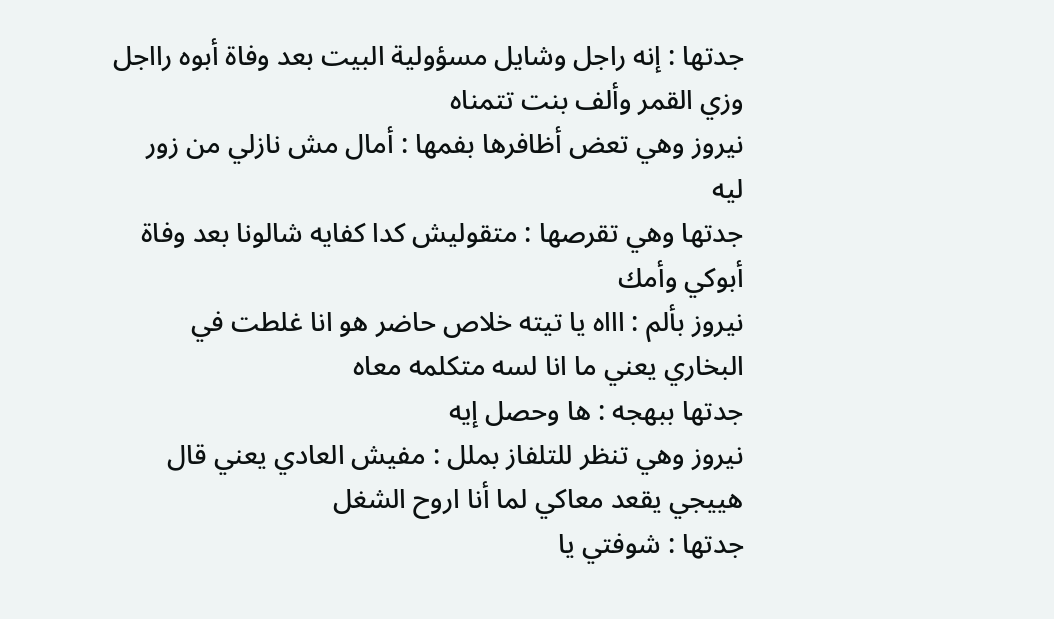جدتها : إنه راجل وشايل مسؤولية البيت بعد وفاة أبوه رااجل وزي القمر وألف بنت تتمناه
نيروز وهي تعض أظافرها بفمها : أمال مش نازلي من زور ليه
جدتها وهي تقرصها : متقوليش كدا كفايه شالونا بعد وفاة أبوكي وأمك
نيروز بألم : اااه يا تيته خلاص حاضر هو انا غلطت في البخاري يعني ما انا لسه متكلمه معاه
جدتها ببهجه : ها وحصل إيه
نيروز وهي تنظر للتلفاز بملل : مفيش العادي يعني قال هييجي يقعد معاكي لما أنا اروح الشغل
جدتها : شوفتي يا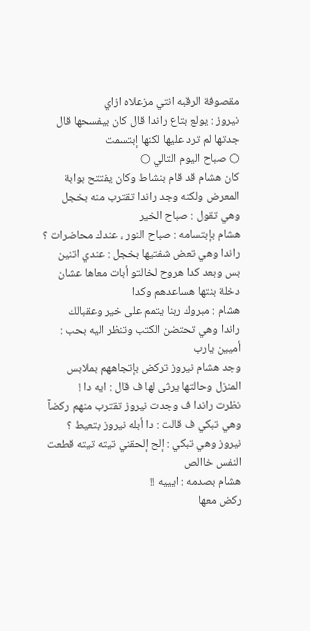مقصوفة الرقبه انتي مزعلاه ازاي
نيروز : يولع بتاع راندا قال كان بيفسحها قال
جدتها لم ترد عليها لكنها إبتسمت
○ صباح اليوم التالي ○
كان هشام قد قام بنشاط وكان يفتتح بوابة المعرض ولكنه وجد راندا تقترب منه بخجل وهي تقول : صباح الخير
هشام بإبتسامه : صباح النور ، عندك محاضرات ؟
راندا وهي تعض شفتيها بخجل : عندي اتنين بس وبعد كدا هروح لخالتو أبات معاها عشان دخلة بنتها هساعدهم وكدا
هشام : مبروك ربنا يتمم على خير وعقبالك
راندا وهي تحتضن الكتب وتنظر اليه بحب : أميين يارب
وجد هشام نيروز تركض بإتجاههم بملابس المنزل وحالتها يرثى لها ف قال : ايه دا !
نظرت راندا ف وجدت نيروز تقترب منهم ركضآ وهي تبكي ف قالت : دا أبله نيروز بتعيط ؟
نيروز وهي تبكي : إلح إلحقني تيته تيته قطعت النفس خاالص
هشام بصدمه : ايييه !!
ركض معها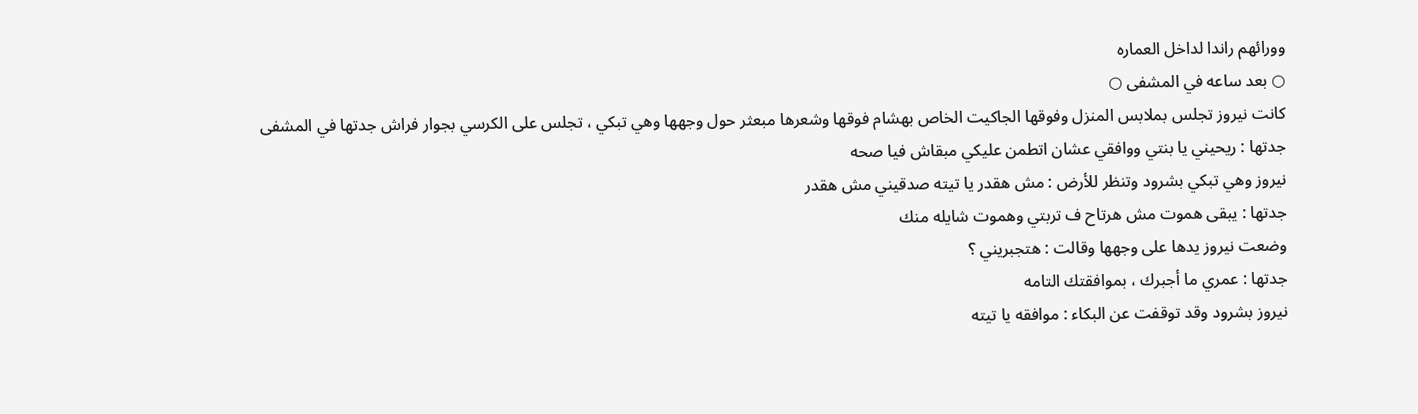وورائهم راندا لداخل العماره
○ بعد ساعه في المشفى ○
كانت نيروز تجلس بملابس المنزل وفوقها الجاكيت الخاص بهشام فوقها وشعرها مبعثر حول وجهها وهي تبكي ، تجلس على الكرسي بجوار فراش جدتها في المشفى
جدتها : ريحيني يا بنتي ووافقي عشان اتطمن عليكي مبقاش فيا صحه
نيروز وهي تبكي بشرود وتنظر للأرض : مش هقدر يا تيته صدقيني مش هقدر
جدتها : يبقى هموت مش هرتاح ف تربتي وهموت شايله منك
وضعت نيروز يدها على وجهها وقالت : هتجبريني ؟
جدتها : عمري ما أجبرك ، بموافقتك التامه
نيروز بشرود وقد توقفت عن البكاء : موافقه يا تيته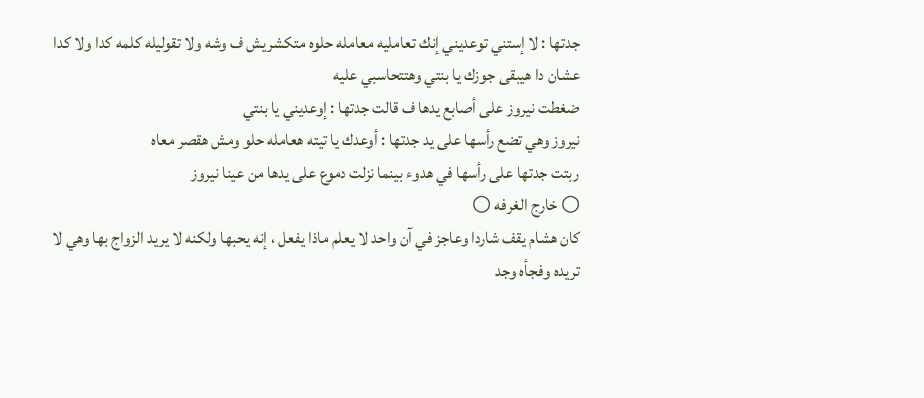جدتها : لا إستني توعديني إنك تعامليه معامله حلوه متكشريش ف وشه ولا تقوليله كلمه كدا ولا كدا عشان دا هيبقى جوزك يا بنتي وهتتحاسبي عليه
ضغطت نيروز على أصابع يدها ف قالت جدتها : إوعديني يا بنتي
نيروز وهي تضع رأسها على يد جدتها : أوعدك يا تيته هعامله حلو ومش هقصر معاه
ربتت جدتها على رأسها في هدوء بينما نزلت دموع على يدها من عينا نيروز
○ خارج الغرفه ○
كان هشام يقف شاردا وعاجز في آن واحد لا يعلم ماذا يفعل ، إنه يحبها ولكنه لا يريد الزواج بها وهي لا تريده وفجأه وجد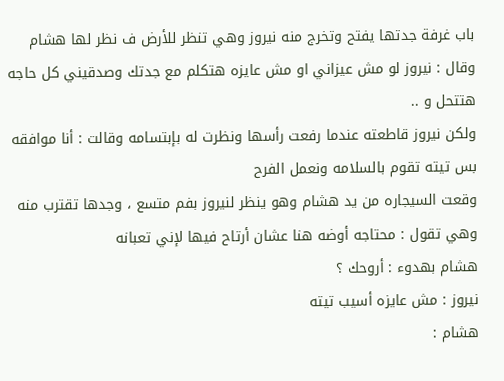باب غرفة جدتها يفتح وتخرج منه نيروز وهي تنظر للأرض ف نظر لها هشام وقال : نيروز لو مش عيزاني او مش عايزه هتكلم مع جدتك وصدقيني كل حاجه هتتحل و ..
ولكن نيروز قاطعته عندما رفعت رأسها ونظرت له بإبتسامه وقالت : أنا موافقه بس تيته تقوم بالسلامه ونعمل الفرح
وقعت السيجاره من يد هشام وهو ينظر لنيروز بفم متسع ، وجدها تقترب منه وهي تقول : محتاجه أوضه هنا عشان أرتاح فيها لإني تعبانه
هشام بهدوء : أروحك ؟
نيروز : مش عايزه أسيب تيته
هشام :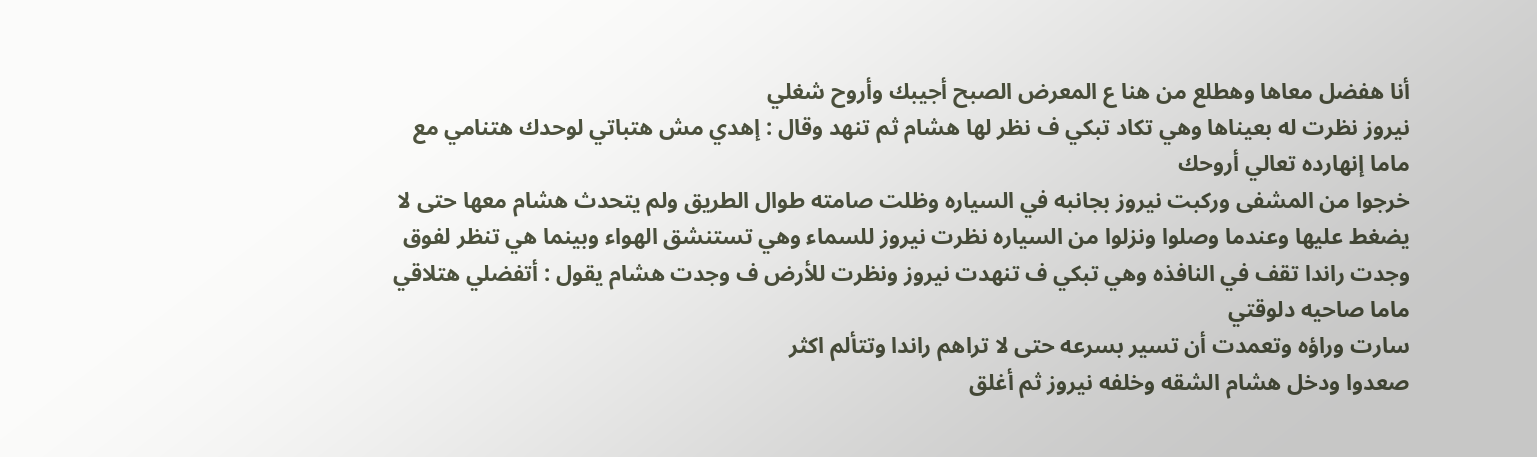أنا هفضل معاها وهطلع من هنا ع المعرض الصبح أجيبك وأروح شغلي
نيروز نظرت له بعيناها وهي تكاد تبكي ف نظر لها هشام ثم تنهد وقال : إهدي مش هتباتي لوحدك هتنامي مع ماما إنهارده تعالي أروحك
خرجوا من المشفى وركبت نيروز بجانبه في السياره وظلت صامته طوال الطريق ولم يتحدث هشام معها حتى لا يضغط عليها وعندما وصلوا ونزلوا من السياره نظرت نيروز للسماء وهي تستنشق الهواء وبينما هي تنظر لفوق وجدت راندا تقف في النافذه وهي تبكي ف تنهدت نيروز ونظرت للأرض ف وجدت هشام يقول : أتفضلي هتلاقي ماما صاحيه دلوقتي
سارت وراؤه وتعمدت أن تسير بسرعه حتى لا تراهم راندا وتتألم اكثر
صعدوا ودخل هشام الشقه وخلفه نيروز ثم أغلق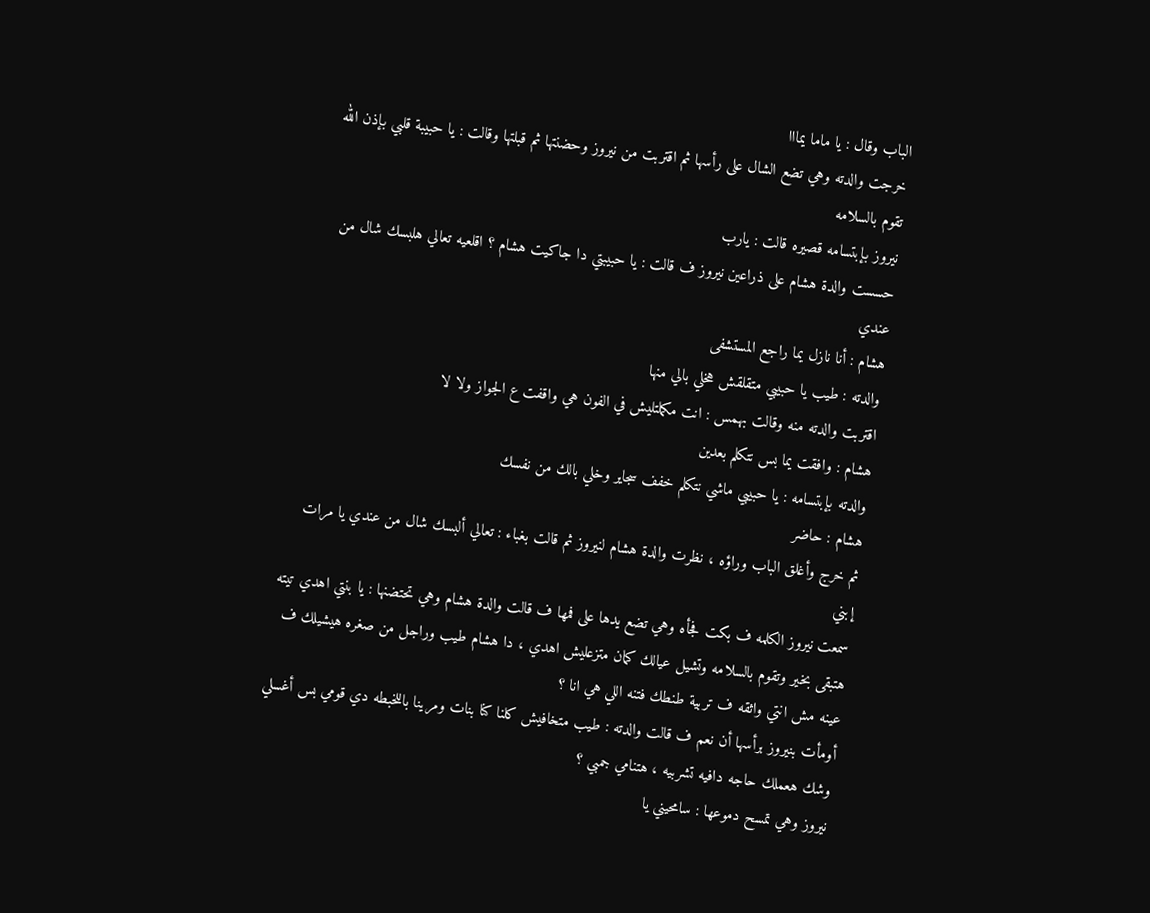الباب وقال : يا ماما يمااا
خرجت والدته وهي تضع الشال على رأسها ثم اقتربت من نيروز وحضنتها ثم قبلتها وقالت : يا حبيبة قلبي بإذن الله تقوم بالسلامه
نيروز بإبتسامه قصيره قالت : يارب
حسست والدة هشام على ذراعين نيروز ف قالت : يا حبيبتي دا جاكيت هشام ؟ اقلعيه تعالي هلبسك شال من عندي
هشام : أنا نازل يما راجع المستشفى
والدته : طيب يا حبيبي متقلقش هخلي بالي منها
اقتربت والدته منه وقالت بهمس : انت مكملتليش في الفون هي واقفت ع الجواز ولا لا
هشام : وافقت يما بس نتكلم بعدين
والدته بإبتسامه : يا حبيبي ماشي نتكلم خفف سجاير وخلي بالك من نفسك
هشام : حاضر
ثم خرج وأغلق الباب وراؤه ، نظرت والدة هشام لنيروز ثم قالت بغباء : تعالي ألبسك شال من عندي يا مرات إبني
سمعت نيروز الكلمه ف بكت فجأه وهي تضع يدها على فمها ف قالت والدة هشام وهي تحتضنها : يا بنتي اهدي تيته هتبقى بخير وتقوم بالسلامه وتشيل عيالك كمان متزعليش اهدي ، دا هشام طيب وراجل من صغره هيشيلك ف عينه مش انتي واثقه ف تربية طنطك فتنه اللي هي انا ؟
أومأت بنيروز برأسها أن نعم ف قالت والدته : طيب متخافيش كلنا كنا بنات ومرينا باللخبطه دي قومي بس أغسلي وشك هعملك حاجه دافيه تشربيه ، هتنامي جمبي ؟
نيروز وهي تمسح دموعها : سامحيني يا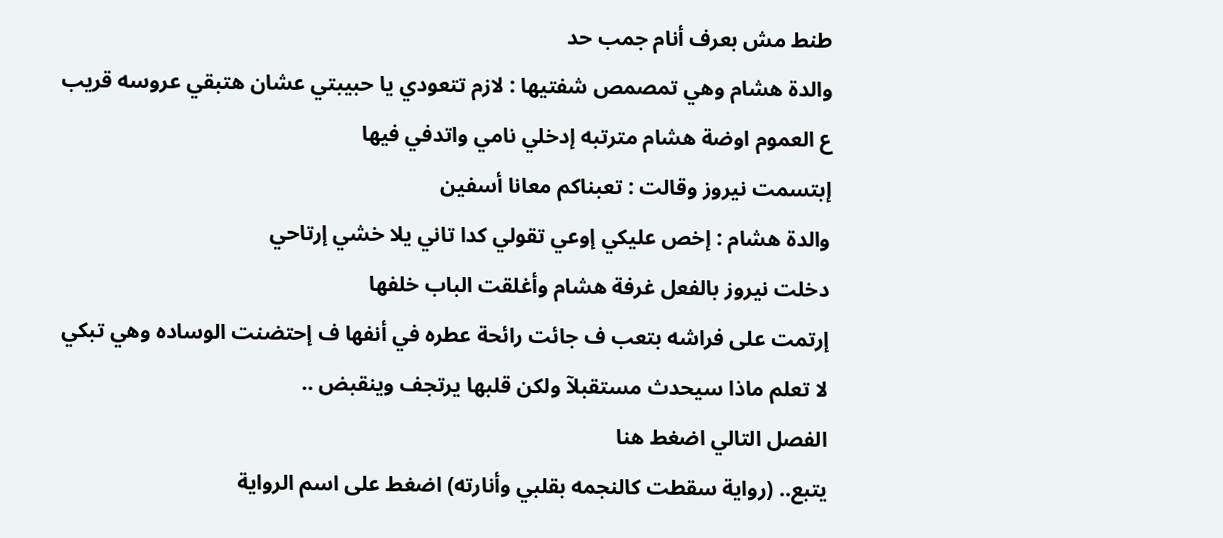طنط مش بعرف أنام جمب حد
والدة هشام وهي تمصمص شفتيها : لازم تتعودي يا حبيبتي عشان هتبقي عروسه قريب ع العموم اوضة هشام مترتبه إدخلي نامي واتدفي فيها
إبتسمت نيروز وقالت : تعبناكم معانا أسفين
والدة هشام : إخص عليكي إوعي تقولي كدا تاني يلا خشي إرتاحي
دخلت نيروز بالفعل غرفة هشام وأغلقت الباب خلفها
إرتمت على فراشه بتعب ف جائت رائحة عطره في أنفها ف إحتضنت الوساده وهي تبكي لا تعلم ماذا سيحدث مستقبلآ ولكن قلبها يرتجف وينقبض ..
الفصل التالي اضغط هنا
يتبع.. (رواية سقطت كالنجمه بقلبي وأنارته) اضغط على اسم الرواية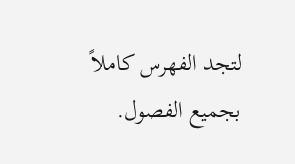لتجد الفهرس كاملاً بجميع الفصول.